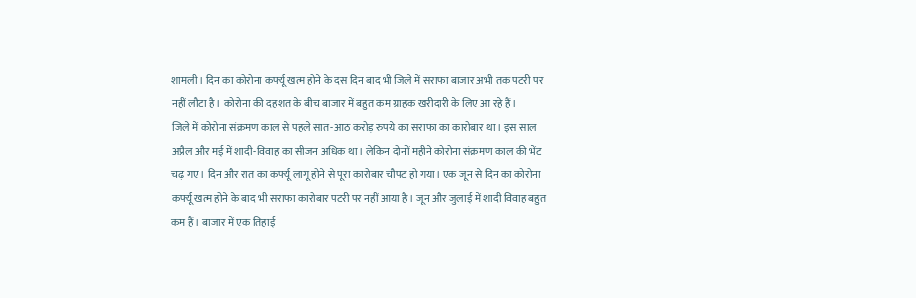शामली। दिन का कोरोना कर्फ्यू खत्म होने के दस दिन बाद भी जिले में सराफा बाजार अभी तक पटरी पर नहीं लौटा है। कोरोना की दहशत के बीच बाजार में बहुत कम ग्राहक खरीदारी के लिए आ रहे हैं।
जिले में कोरोना संक्रमण काल से पहले सात-आठ करोड़ रुपये का सराफा का कारोबार था। इस साल अप्रैल और मई में शादी-विवाह का सीजन अधिक था। लेकिन दोनों महीने कोरोना संक्रमण काल की भेंट चढ़ गए। दिन और रात का कर्फ्यू लागू होने से पूरा कारोबार चौपट हो गया। एक जून से दिन का कोरोना कर्फ्यू खत्म होने के बाद भी सराफा कारोबार पटरी पर नहीं आया है। जून और जुलाई में शादी विवाह बहुत कम हैं। बाजार में एक तिहाई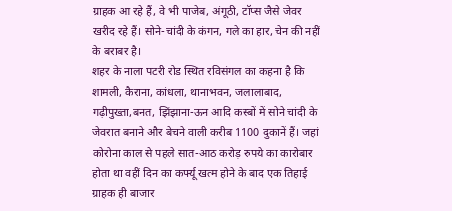ग्राहक आ रहे हैं, वे भी पाजेब, अंगूठी, टॉप्स जैसे जेवर खरीद रहे हैं। सोने-चांदी के कंगन, गले का हार, चेन की नहीं के बराबर है।
शहर के नाला पटरी रोड स्थित रविसंगल का कहना है कि शामली, कैराना, कांधला, थानाभवन, जलालाबाद, गढ़ीपुख्ता,बनत, झिंझाना-ऊन आदि कस्बों में सोने चांदी के जेवरात बनाने और बेचने वाली करीब 1100 दुकानें हैं। जहां कोरोना काल से पहले सात-आठ करोड़ रुपये का कारोबार होता था वहीं दिन का कर्फ्यू खत्म होने के बाद एक तिहाई ग्राहक ही बाजार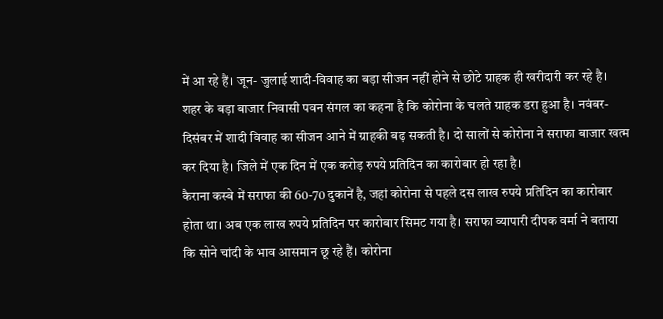में आ रहे हैं। जून- जुलाई शादी-विवाह का बड़ा सीजन नहीं होने से छोटे ग्राहक ही खरीदारी कर रहे है। शहर के बड़ा बाजार निवासी पवन संगल का कहना है कि कोरोना के चलते ग्राहक डरा हुआ है। नवंबर-दिसंबर में शादी विवाह का सीजन आने में ग्राहकी बढ़ सकती है। दो सालों से कोरोना ने सराफा बाजार खत्म कर दिया है। जिले में एक दिन में एक करोड़ रुपये प्रतिदिन का कारोबार हो रहा है।
कैराना कस्बे में सराफा की 60-70 दुकानें है, जहां कोरोना से पहले दस लाख रुपये प्रतिदिन का कारोबार होता था। अब एक लाख रुपये प्रतिदिन पर कारोबार सिमट गया है। सराफा व्यापारी दीपक वर्मा ने बताया कि सोने चांदी के भाव आसमान छू रहे हैं। कोरोना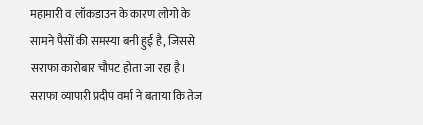महामारी व लॉकडाउन के कारण लोगो के सामने पैसों की समस्या बनी हुई है, जिससे सराफा कारोबार चौपट होता जा रहा है। सराफा व्यापारी प्रदीप वर्मा ने बताया कि तेज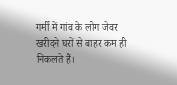गर्मी में गांव के लोग जेवर खरीदने घरों से बाहर कम ही निकलते हैं।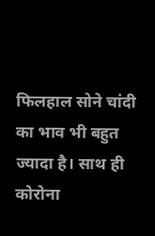फिलहाल सोने चांदी का भाव भी बहुत ज्यादा है। साथ ही कोरोना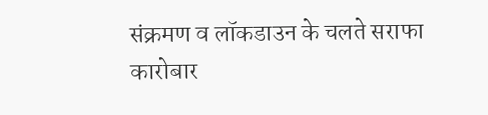संक्रमण व लॉकडाउन के चलते सराफा कारोबार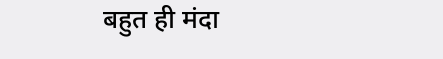बहुत ही मंदा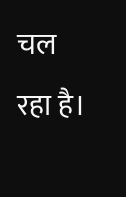चल रहा है।